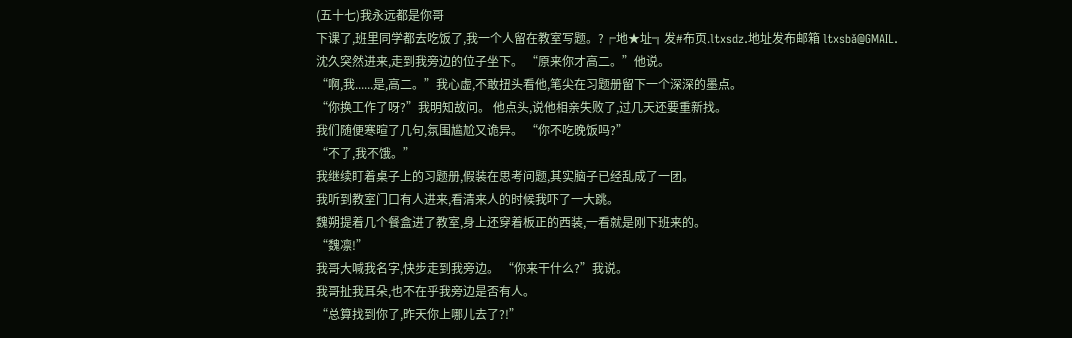(五十七)我永远都是你哥
下课了,班里同学都去吃饭了,我一个人留在教室写题。?╒地★址╗发#布页.ltxsdz.地址发布邮箱 ltxsbǎ@GMAIL.
沈久突然进来,走到我旁边的位子坐下。 “原来你才高二。”他说。
“啊,我......是,高二。”我心虚,不敢扭头看他,笔尖在习题册留下一个深深的墨点。
“你换工作了呀?”我明知故问。 他点头,说他相亲失败了,过几天还要重新找。
我们随便寒暄了几句,氛围尴尬又诡异。 “你不吃晚饭吗?”
“不了,我不饿。”
我继续盯着桌子上的习题册,假装在思考问题,其实脑子已经乱成了一团。
我听到教室门口有人进来,看清来人的时候我吓了一大跳。
魏朔提着几个餐盒进了教室,身上还穿着板正的西装,一看就是刚下班来的。
“魏凛!”
我哥大喊我名字,快步走到我旁边。 “你来干什么?”我说。
我哥扯我耳朵,也不在乎我旁边是否有人。
“总算找到你了,昨天你上哪儿去了?!”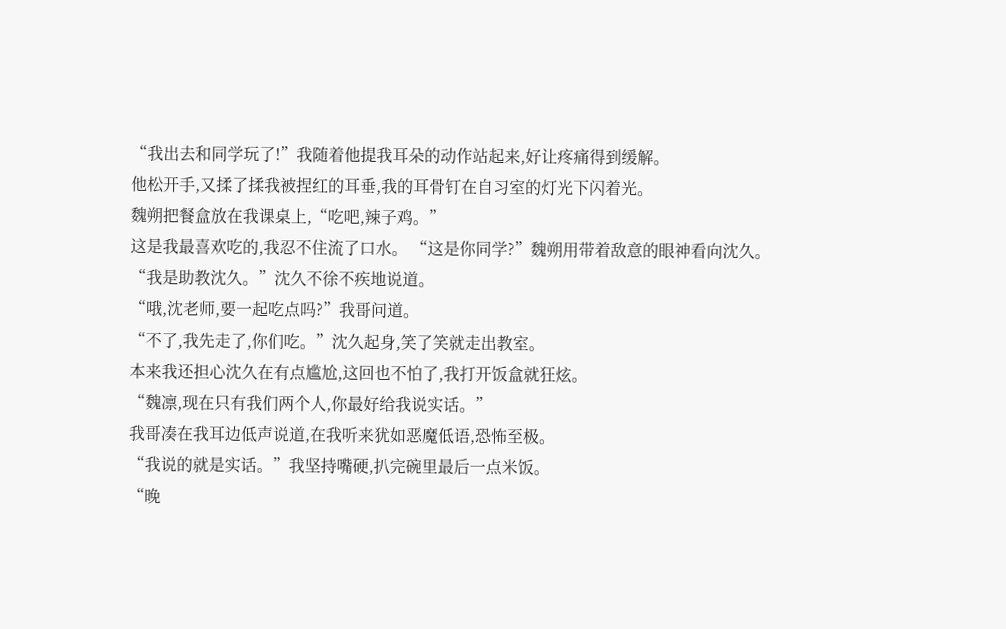“我出去和同学玩了!”我随着他提我耳朵的动作站起来,好让疼痛得到缓解。
他松开手,又揉了揉我被捏红的耳垂,我的耳骨钉在自习室的灯光下闪着光。
魏朔把餐盒放在我课桌上,“吃吧,辣子鸡。”
这是我最喜欢吃的,我忍不住流了口水。 “这是你同学?”魏朔用带着敌意的眼神看向沈久。
“我是助教沈久。”沈久不徐不疾地说道。
“哦,沈老师,要一起吃点吗?”我哥问道。
“不了,我先走了,你们吃。”沈久起身,笑了笑就走出教室。
本来我还担心沈久在有点尴尬,这回也不怕了,我打开饭盒就狂炫。
“魏凛,现在只有我们两个人,你最好给我说实话。”
我哥凑在我耳边低声说道,在我听来犹如恶魔低语,恐怖至极。
“我说的就是实话。”我坚持嘴硬,扒完碗里最后一点米饭。
“晚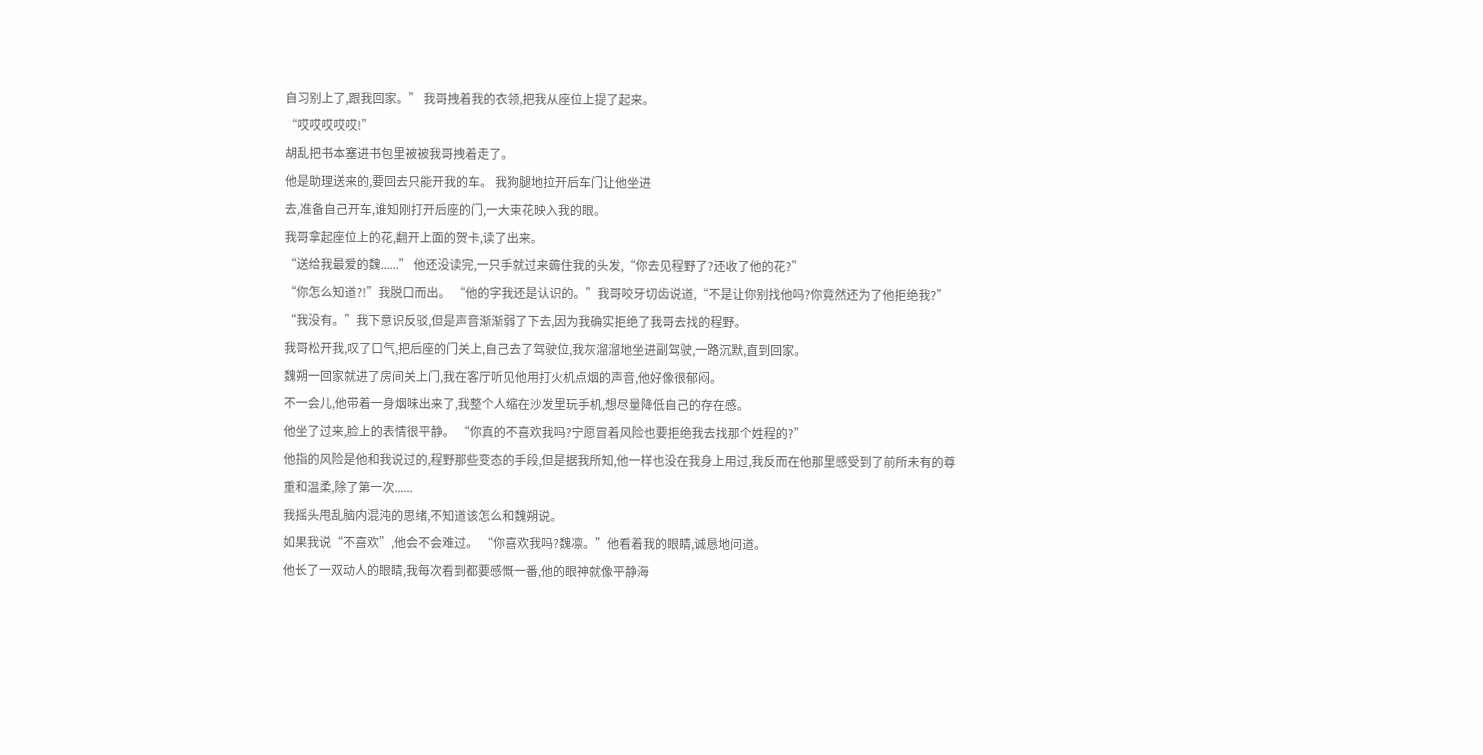自习别上了,跟我回家。” 我哥拽着我的衣领,把我从座位上提了起来。
“哎哎哎哎哎!”
胡乱把书本塞进书包里被被我哥拽着走了。
他是助理送来的,要回去只能开我的车。 我狗腿地拉开后车门让他坐进
去,准备自己开车,谁知刚打开后座的门,一大束花映入我的眼。
我哥拿起座位上的花,翻开上面的贺卡,读了出来。
“送给我最爱的魏......” 他还没读完,一只手就过来薅住我的头发,“你去见程野了?还收了他的花?”
“你怎么知道?!”我脱口而出。 “他的字我还是认识的。”我哥咬牙切齿说道,“不是让你别找他吗?你竟然还为了他拒绝我?”
“我没有。”我下意识反驳,但是声音渐渐弱了下去,因为我确实拒绝了我哥去找的程野。
我哥松开我,叹了口气,把后座的门关上,自己去了驾驶位,我灰溜溜地坐进副驾驶,一路沉默,直到回家。
魏朔一回家就进了房间关上门,我在客厅听见他用打火机点烟的声音,他好像很郁闷。
不一会儿,他带着一身烟味出来了,我整个人缩在沙发里玩手机,想尽量降低自己的存在感。
他坐了过来,脸上的表情很平静。 “你真的不喜欢我吗?宁愿冒着风险也要拒绝我去找那个姓程的?”
他指的风险是他和我说过的,程野那些变态的手段,但是据我所知,他一样也没在我身上用过,我反而在他那里感受到了前所未有的尊重和温柔,除了第一次......
我摇头甩乱脑内混沌的思绪,不知道该怎么和魏朔说。
如果我说“不喜欢”,他会不会难过。 “你喜欢我吗?魏凛。”他看着我的眼睛,诚恳地问道。
他长了一双动人的眼睛,我每次看到都要感慨一番,他的眼神就像平静海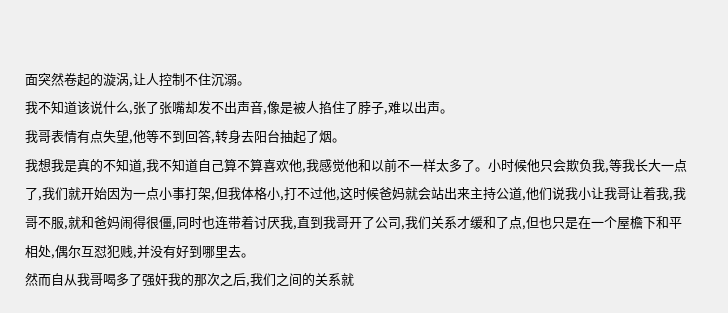面突然卷起的漩涡,让人控制不住沉溺。
我不知道该说什么,张了张嘴却发不出声音,像是被人掐住了脖子,难以出声。
我哥表情有点失望,他等不到回答,转身去阳台抽起了烟。
我想我是真的不知道,我不知道自己算不算喜欢他,我感觉他和以前不一样太多了。小时候他只会欺负我,等我长大一点了,我们就开始因为一点小事打架,但我体格小,打不过他,这时候爸妈就会站出来主持公道,他们说我小让我哥让着我,我哥不服,就和爸妈闹得很僵,同时也连带着讨厌我,直到我哥开了公司,我们关系才缓和了点,但也只是在一个屋檐下和平相处,偶尔互怼犯贱,并没有好到哪里去。
然而自从我哥喝多了强奸我的那次之后,我们之间的关系就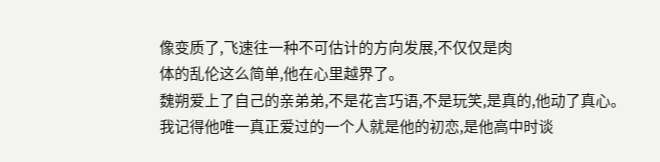像变质了,飞速往一种不可估计的方向发展,不仅仅是肉
体的乱伦这么简单,他在心里越界了。
魏朔爱上了自己的亲弟弟,不是花言巧语,不是玩笑,是真的,他动了真心。
我记得他唯一真正爱过的一个人就是他的初恋,是他高中时谈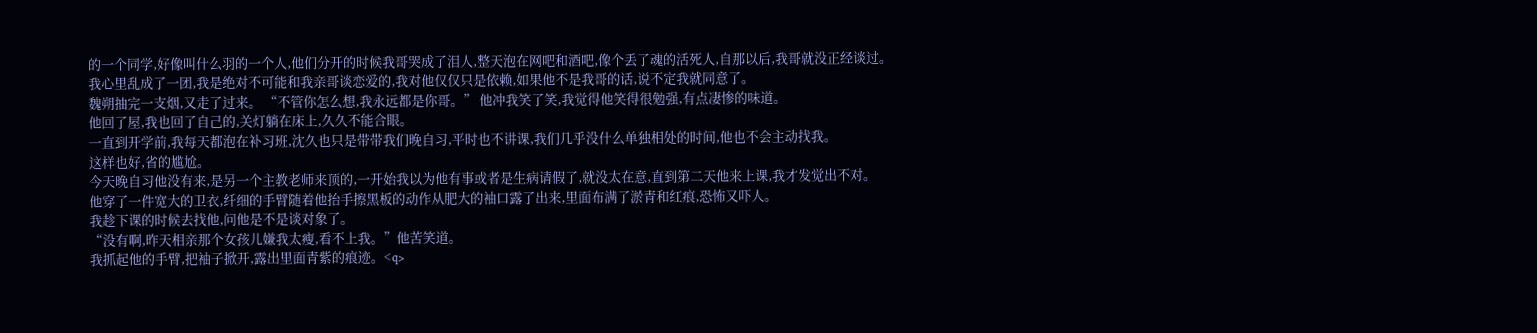的一个同学,好像叫什么羽的一个人,他们分开的时候我哥哭成了泪人,整天泡在网吧和酒吧,像个丢了魂的活死人,自那以后,我哥就没正经谈过。
我心里乱成了一团,我是绝对不可能和我亲哥谈恋爱的,我对他仅仅只是依赖,如果他不是我哥的话,说不定我就同意了。
魏朔抽完一支烟,又走了过来。 “不管你怎么想,我永远都是你哥。” 他冲我笑了笑,我觉得他笑得很勉强,有点凄惨的味道。
他回了屋,我也回了自己的,关灯躺在床上,久久不能合眼。
一直到开学前,我每天都泡在补习班,沈久也只是带带我们晚自习,平时也不讲课,我们几乎没什么单独相处的时间,他也不会主动找我。
这样也好,省的尴尬。
今天晚自习他没有来,是另一个主教老师来顶的,一开始我以为他有事或者是生病请假了,就没太在意,直到第二天他来上课,我才发觉出不对。
他穿了一件宽大的卫衣,纤细的手臂随着他抬手擦黑板的动作从肥大的袖口露了出来,里面布满了淤青和红痕,恐怖又吓人。
我趁下课的时候去找他,问他是不是谈对象了。
“没有啊,昨天相亲那个女孩儿嫌我太瘦,看不上我。”他苦笑道。
我抓起他的手臂,把袖子掀开,露出里面青紫的痕迹。<q>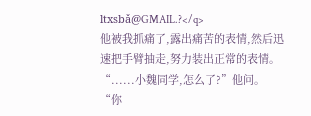ltxsbǎ@GMAIL.?</q>
他被我抓痛了,露出痛苦的表情,然后迅速把手臂抽走,努力装出正常的表情。
“......小魏同学,怎么了?”他问。
“你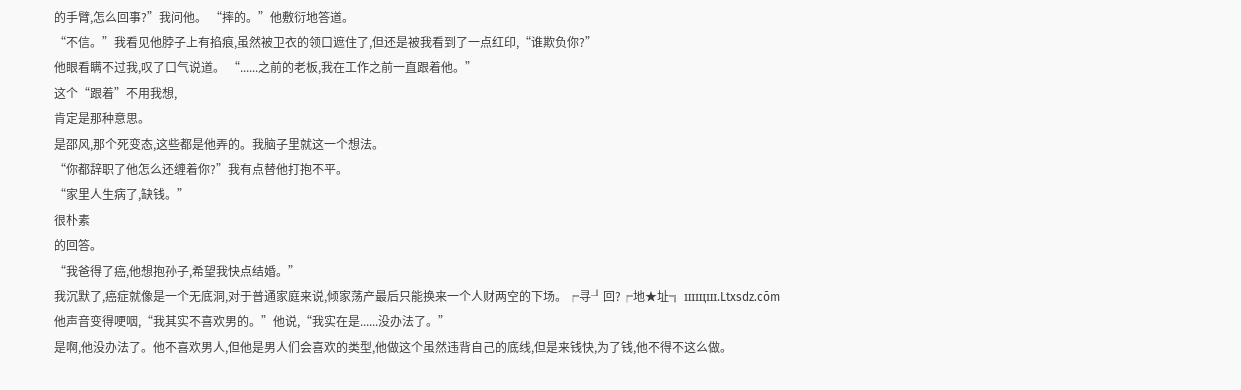的手臂,怎么回事?”我问他。 “摔的。”他敷衍地答道。
“不信。”我看见他脖子上有掐痕,虽然被卫衣的领口遮住了,但还是被我看到了一点红印,“谁欺负你?”
他眼看瞒不过我,叹了口气说道。 “......之前的老板,我在工作之前一直跟着他。”
这个“跟着”不用我想,
肯定是那种意思。
是邵风,那个死变态,这些都是他弄的。我脑子里就这一个想法。
“你都辞职了他怎么还缠着你?”我有点替他打抱不平。
“家里人生病了,缺钱。”
很朴素
的回答。
“我爸得了癌,他想抱孙子,希望我快点结婚。”
我沉默了,癌症就像是一个无底洞,对于普通家庭来说,倾家荡产最后只能换来一个人财两空的下场。╒寻╜回?╒地★址╗ шщш.Ltxsdz.cōm
他声音变得哽咽,“我其实不喜欢男的。”他说,“我实在是......没办法了。”
是啊,他没办法了。他不喜欢男人,但他是男人们会喜欢的类型,他做这个虽然违背自己的底线,但是来钱快,为了钱,他不得不这么做。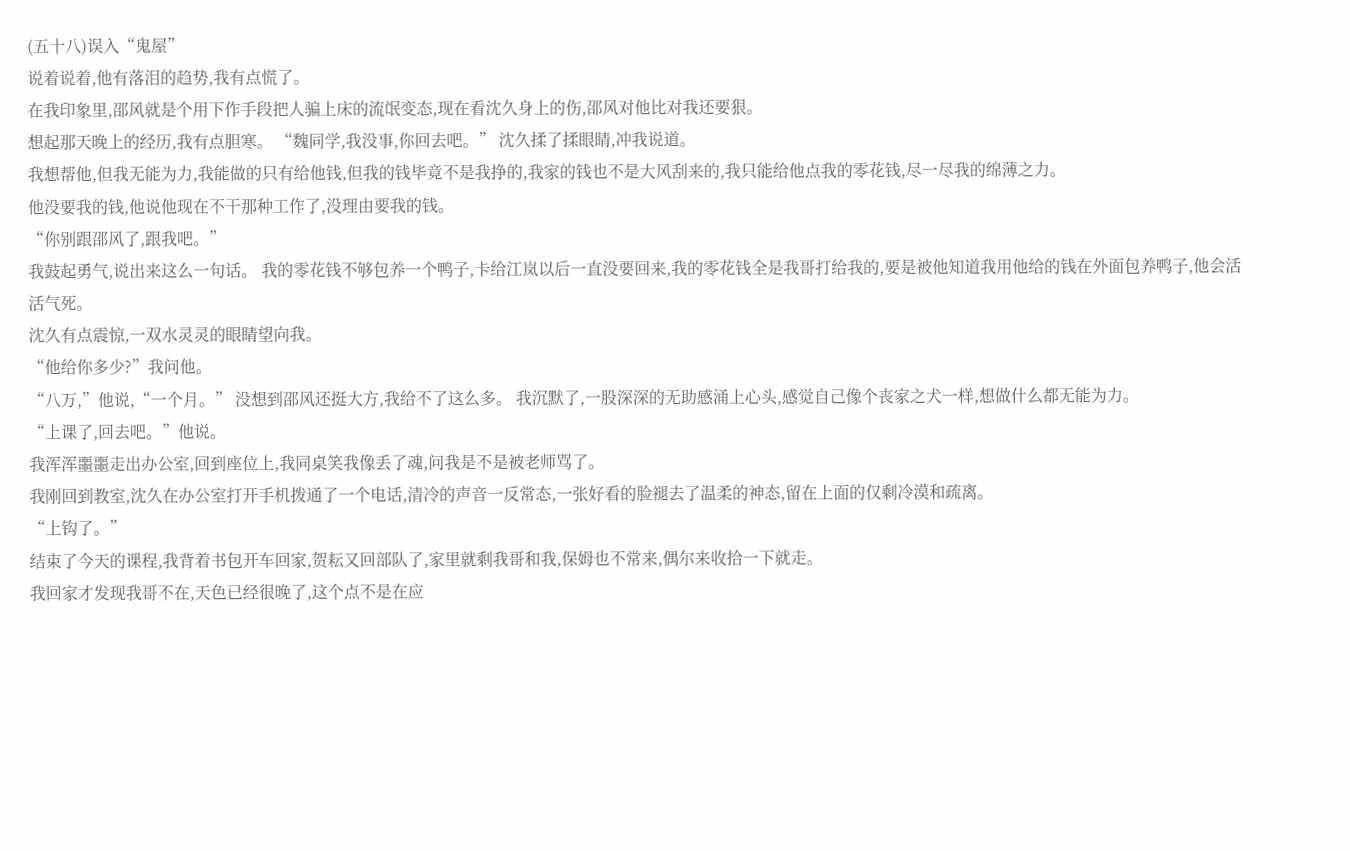(五十八)误入“鬼屋”
说着说着,他有落泪的趋势,我有点慌了。
在我印象里,邵风就是个用下作手段把人骗上床的流氓变态,现在看沈久身上的伤,邵风对他比对我还要狠。
想起那天晚上的经历,我有点胆寒。 “魏同学,我没事,你回去吧。” 沈久揉了揉眼睛,冲我说道。
我想帮他,但我无能为力,我能做的只有给他钱,但我的钱毕竟不是我挣的,我家的钱也不是大风刮来的,我只能给他点我的零花钱,尽一尽我的绵薄之力。
他没要我的钱,他说他现在不干那种工作了,没理由要我的钱。
“你别跟邵风了,跟我吧。”
我鼓起勇气,说出来这么一句话。 我的零花钱不够包养一个鸭子,卡给江岚以后一直没要回来,我的零花钱全是我哥打给我的,要是被他知道我用他给的钱在外面包养鸭子,他会活活气死。
沈久有点震惊,一双水灵灵的眼睛望向我。
“他给你多少?”我问他。
“八万,”他说,“一个月。” 没想到邵风还挺大方,我给不了这么多。 我沉默了,一股深深的无助感涌上心头,感觉自己像个丧家之犬一样,想做什么都无能为力。
“上课了,回去吧。”他说。
我浑浑噩噩走出办公室,回到座位上,我同桌笑我像丢了魂,问我是不是被老师骂了。
我刚回到教室,沈久在办公室打开手机拨通了一个电话,清冷的声音一反常态,一张好看的脸褪去了温柔的神态,留在上面的仅剩冷漠和疏离。
“上钩了。”
结束了今天的课程,我背着书包开车回家,贺耘又回部队了,家里就剩我哥和我,保姆也不常来,偶尔来收拾一下就走。
我回家才发现我哥不在,天色已经很晚了,这个点不是在应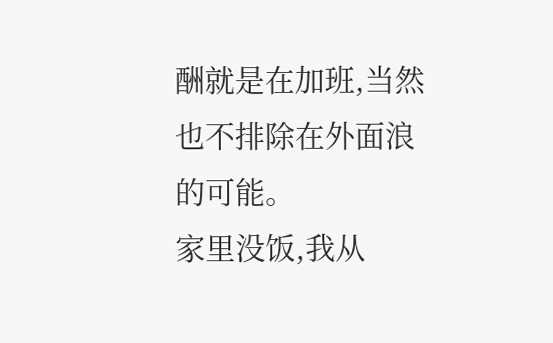酬就是在加班,当然也不排除在外面浪的可能。
家里没饭,我从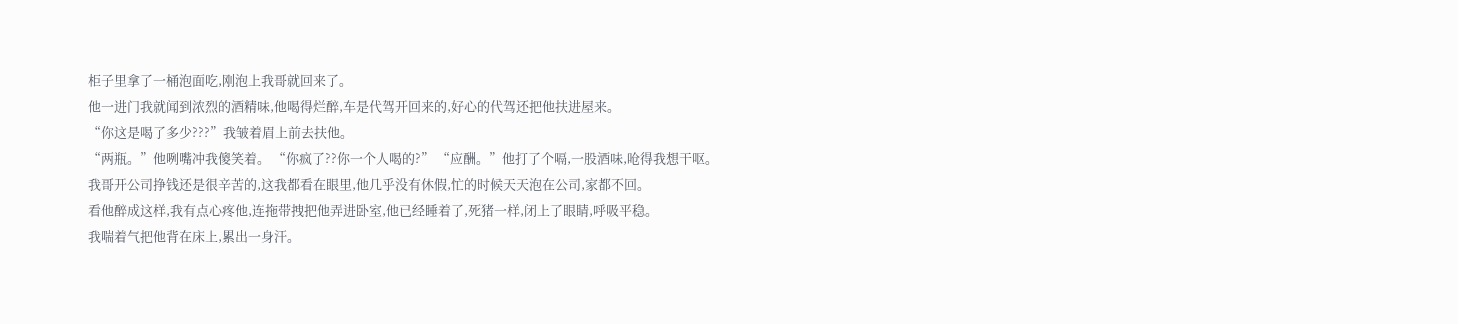柜子里拿了一桶泡面吃,刚泡上我哥就回来了。
他一进门我就闻到浓烈的酒精味,他喝得烂醉,车是代驾开回来的,好心的代驾还把他扶进屋来。
“你这是喝了多少???”我皱着眉上前去扶他。
“两瓶。”他咧嘴冲我傻笑着。 “你疯了??你一个人喝的?” “应酬。”他打了个嗝,一股酒味,呛得我想干呕。
我哥开公司挣钱还是很辛苦的,这我都看在眼里,他几乎没有休假,忙的时候天天泡在公司,家都不回。
看他醉成这样,我有点心疼他,连拖带拽把他弄进卧室,他已经睡着了,死猪一样,闭上了眼睛,呼吸平稳。
我喘着气把他背在床上,累出一身汗。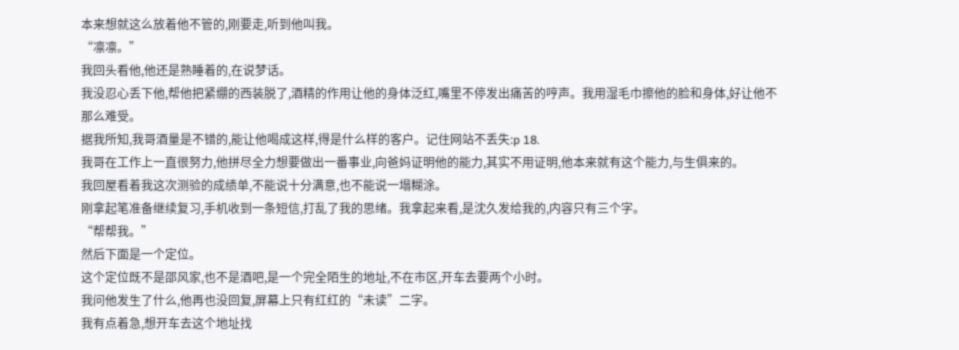本来想就这么放着他不管的,刚要走,听到他叫我。
“凛凛。”
我回头看他,他还是熟睡着的,在说梦话。
我没忍心丢下他,帮他把紧绷的西装脱了,酒精的作用让他的身体泛红,嘴里不停发出痛苦的哼声。我用湿毛巾擦他的脸和身体,好让他不那么难受。
据我所知,我哥酒量是不错的,能让他喝成这样,得是什么样的客户。记住网站不丢失:p 18.
我哥在工作上一直很努力,他拼尽全力想要做出一番事业,向爸妈证明他的能力,其实不用证明,他本来就有这个能力,与生俱来的。
我回屋看着我这次测验的成绩单,不能说十分满意,也不能说一塌糊涂。
刚拿起笔准备继续复习,手机收到一条短信,打乱了我的思绪。我拿起来看,是沈久发给我的,内容只有三个字。
“帮帮我。”
然后下面是一个定位。
这个定位既不是邵风家,也不是酒吧,是一个完全陌生的地址,不在市区,开车去要两个小时。
我问他发生了什么,他再也没回复,屏幕上只有红红的“未读”二字。
我有点着急,想开车去这个地址找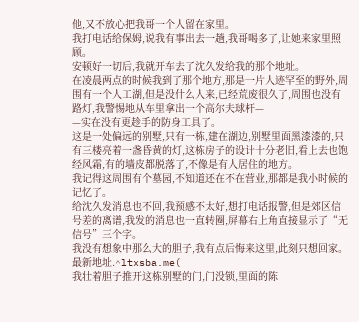他,又不放心把我哥一个人留在家里。
我打电话给保姆,说我有事出去一趟,我哥喝多了,让她来家里照顾。
安顿好一切后,我就开车去了沈久发给我的那个地址。
在凌晨两点的时候我到了那个地方,那是一片人迹罕至的野外,周围有一个人工湖,但是没什么人来,已经荒废很久了,周围也没有路灯,我警惕地从车里拿出一个高尔夫球杆—
—实在没有更趁手的防身工具了。
这是一处偏远的别墅,只有一栋,建在湖边,别墅里面黑漆漆的,只有三楼亮着一盏昏黄的灯,这栋房子的设计十分老旧,看上去也饱经风霜,有的墙皮都脱落了,不像是有人居住的地方。
我记得这周围有个墓园,不知道还在不在营业,那都是我小时候的记忆了。
给沈久发消息也不回,我预感不太好,想打电话报警,但是郊区信号差的离谱,我发的消息也一直转圈,屏幕右上角直接显示了“无信号”三个字。
我没有想象中那么大的胆子,我有点后悔来这里,此刻只想回家。最新地址.^ltxsba.me(
我壮着胆子推开这栋别墅的门,门没锁,里面的陈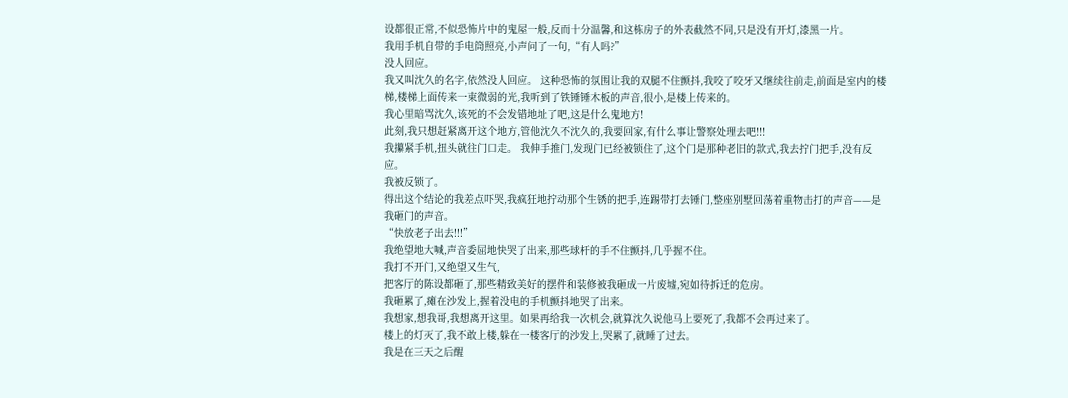设都很正常,不似恐怖片中的鬼屋一般,反而十分温馨,和这栋房子的外表截然不同,只是没有开灯,漆黑一片。
我用手机自带的手电筒照亮,小声问了一句,“有人吗?”
没人回应。
我又叫沈久的名字,依然没人回应。 这种恐怖的氛围让我的双腿不住颤抖,我咬了咬牙又继续往前走,前面是室内的楼梯,楼梯上面传来一束微弱的光,我听到了铁锤锤木板的声音,很小,是楼上传来的。
我心里暗骂沈久,该死的不会发错地址了吧,这是什么鬼地方!
此刻,我只想赶紧离开这个地方,管他沈久不沈久的,我要回家,有什么事让警察处理去吧!!!
我攥紧手机,扭头就往门口走。 我伸手推门,发现门已经被锁住了,这个门是那种老旧的款式,我去拧门把手,没有反应。
我被反锁了。
得出这个结论的我差点吓哭,我疯狂地拧动那个生锈的把手,连踢带打去锤门,整座别墅回荡着重物击打的声音——是我砸门的声音。
“快放老子出去!!!”
我绝望地大喊,声音委屈地快哭了出来,那些球杆的手不住颤抖,几乎握不住。
我打不开门,又绝望又生气,
把客厅的陈设都砸了,那些精致美好的摆件和装修被我砸成一片废墟,宛如待拆迁的危房。
我砸累了,瘫在沙发上,握着没电的手机颤抖地哭了出来。
我想家,想我哥,我想离开这里。如果再给我一次机会,就算沈久说他马上要死了,我都不会再过来了。
楼上的灯灭了,我不敢上楼,躲在一楼客厅的沙发上,哭累了,就睡了过去。
我是在三天之后醒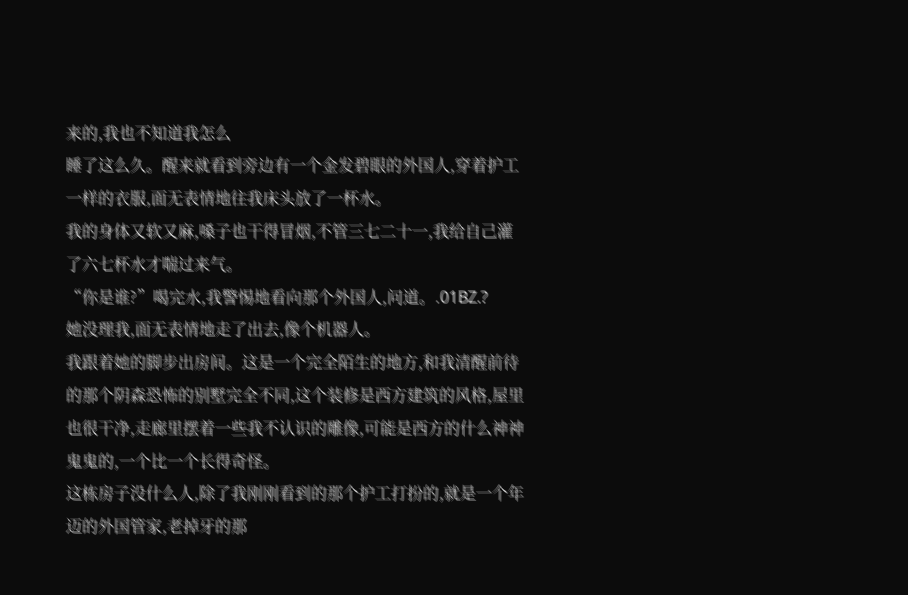来的,我也不知道我怎么
睡了这么久。醒来就看到旁边有一个金发碧眼的外国人,穿着护工一样的衣服,面无表情地往我床头放了一杯水。
我的身体又软又麻,嗓子也干得冒烟,不管三七二十一,我给自己灌了六七杯水才喘过来气。
“你是谁?”喝完水,我警惕地看向那个外国人,问道。.01BZ.?
她没理我,面无表情地走了出去,像个机器人。
我跟着她的脚步出房间。这是一个完全陌生的地方,和我清醒前待的那个阴森恐怖的别墅完全不同,这个装修是西方建筑的风格,屋里也很干净,走廊里摆着一些我不认识的雕像,可能是西方的什么神神鬼鬼的,一个比一个长得奇怪。
这栋房子没什么人,除了我刚刚看到的那个护工打扮的,就是一个年迈的外国管家,老掉牙的那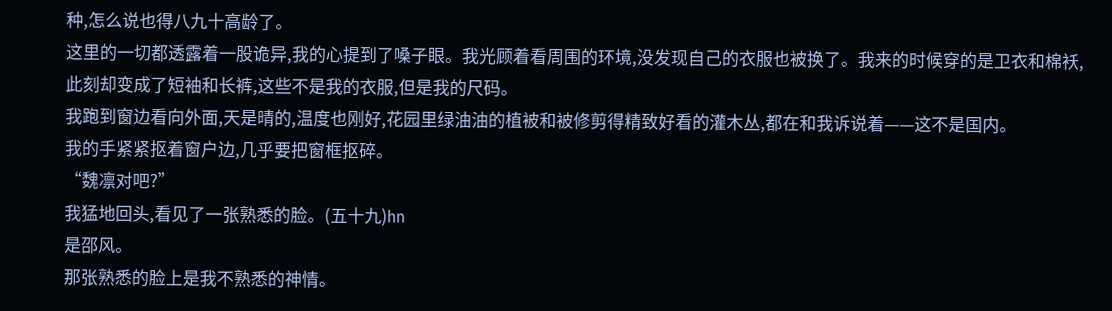种,怎么说也得八九十高龄了。
这里的一切都透露着一股诡异,我的心提到了嗓子眼。我光顾着看周围的环境,没发现自己的衣服也被换了。我来的时候穿的是卫衣和棉袄,此刻却变成了短袖和长裤,这些不是我的衣服,但是我的尺码。
我跑到窗边看向外面,天是晴的,温度也刚好,花园里绿油油的植被和被修剪得精致好看的灌木丛,都在和我诉说着——这不是国内。
我的手紧紧抠着窗户边,几乎要把窗框抠碎。
“魏凛对吧?”
我猛地回头,看见了一张熟悉的脸。(五十九)hn
是邵风。
那张熟悉的脸上是我不熟悉的神情。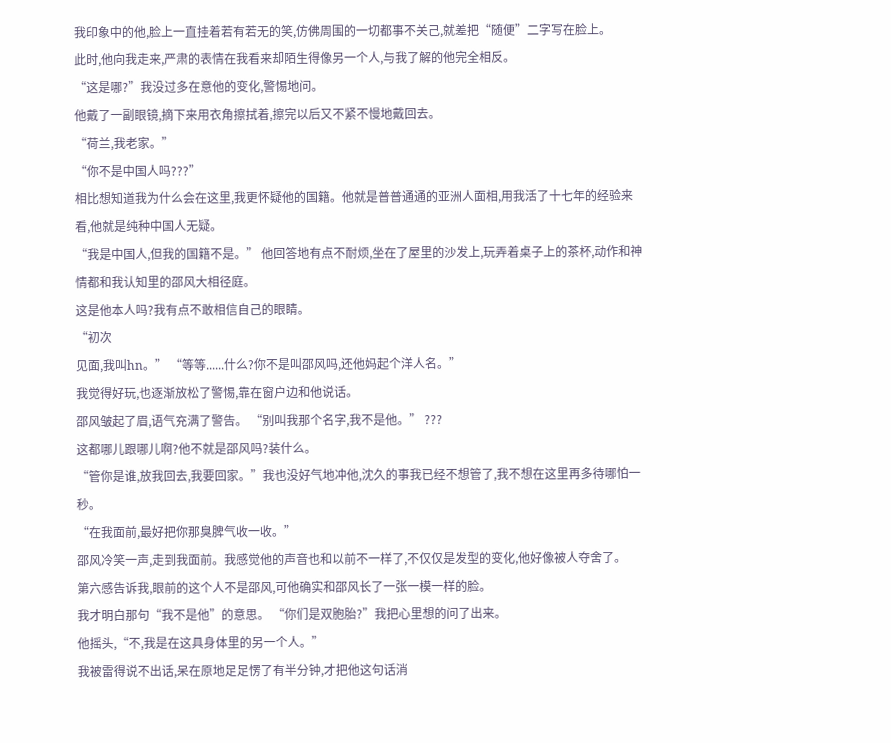我印象中的他,脸上一直挂着若有若无的笑,仿佛周围的一切都事不关己,就差把“随便”二字写在脸上。
此时,他向我走来,严肃的表情在我看来却陌生得像另一个人,与我了解的他完全相反。
“这是哪?”我没过多在意他的变化,警惕地问。
他戴了一副眼镜,摘下来用衣角擦拭着,擦完以后又不紧不慢地戴回去。
“荷兰,我老家。”
“你不是中国人吗???”
相比想知道我为什么会在这里,我更怀疑他的国籍。他就是普普通通的亚洲人面相,用我活了十七年的经验来看,他就是纯种中国人无疑。
“我是中国人,但我的国籍不是。” 他回答地有点不耐烦,坐在了屋里的沙发上,玩弄着桌子上的茶杯,动作和神情都和我认知里的邵风大相径庭。
这是他本人吗?我有点不敢相信自己的眼睛。
“初次
见面,我叫hn。” “等等......什么?你不是叫邵风吗,还他妈起个洋人名。”
我觉得好玩,也逐渐放松了警惕,靠在窗户边和他说话。
邵风皱起了眉,语气充满了警告。 “别叫我那个名字,我不是他。” ???
这都哪儿跟哪儿啊?他不就是邵风吗?装什么。
“管你是谁,放我回去,我要回家。”我也没好气地冲他,沈久的事我已经不想管了,我不想在这里再多待哪怕一秒。
“在我面前,最好把你那臭脾气收一收。”
邵风冷笑一声,走到我面前。我感觉他的声音也和以前不一样了,不仅仅是发型的变化,他好像被人夺舍了。
第六感告诉我,眼前的这个人不是邵风,可他确实和邵风长了一张一模一样的脸。
我才明白那句“我不是他”的意思。 “你们是双胞胎?”我把心里想的问了出来。
他摇头,“不,我是在这具身体里的另一个人。”
我被雷得说不出话,呆在原地足足愣了有半分钟,才把他这句话消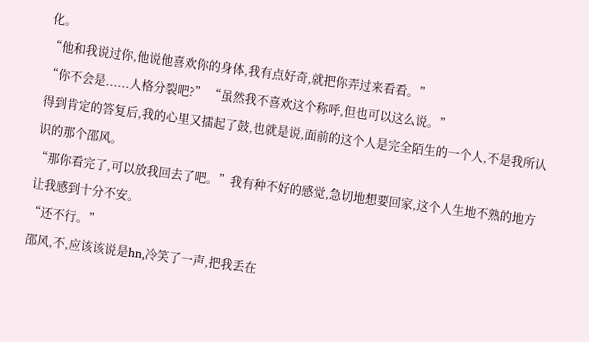化。
“他和我说过你,他说他喜欢你的身体,我有点好奇,就把你弄过来看看。”
“你不会是......人格分裂吧?” “虽然我不喜欢这个称呼,但也可以这么说。”
得到肯定的答复后,我的心里又擂起了鼓,也就是说,面前的这个人是完全陌生的一个人,不是我所认识的那个邵风。
“那你看完了,可以放我回去了吧。”我有种不好的感觉,急切地想要回家,这个人生地不熟的地方让我感到十分不安。
“还不行。”
邵风,不,应该该说是hn,冷笑了一声,把我丢在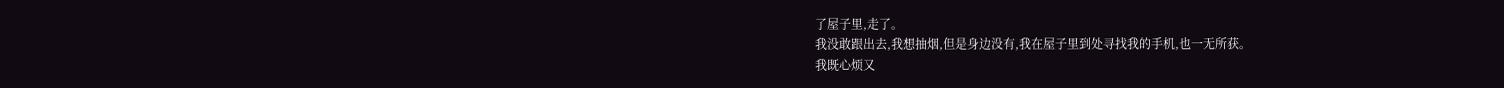了屋子里,走了。
我没敢跟出去,我想抽烟,但是身边没有,我在屋子里到处寻找我的手机,也一无所获。
我既心烦又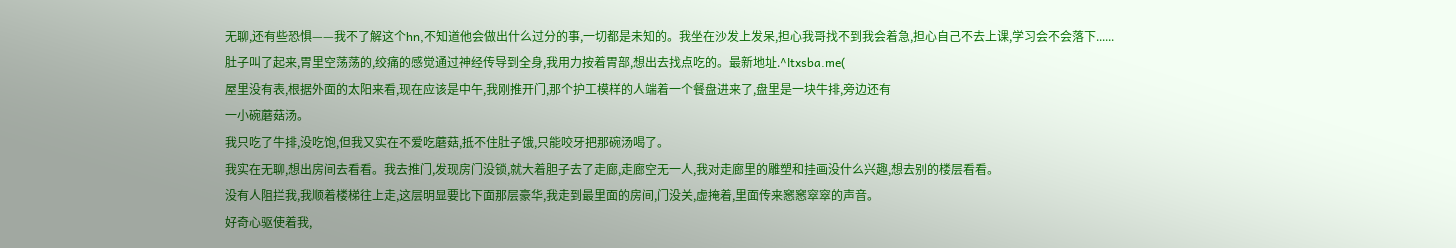无聊,还有些恐惧——我不了解这个hn,不知道他会做出什么过分的事,一切都是未知的。我坐在沙发上发呆,担心我哥找不到我会着急,担心自己不去上课,学习会不会落下......
肚子叫了起来,胃里空荡荡的,绞痛的感觉通过神经传导到全身,我用力按着胃部,想出去找点吃的。最新地址.^ltxsba.me(
屋里没有表,根据外面的太阳来看,现在应该是中午,我刚推开门,那个护工模样的人端着一个餐盘进来了,盘里是一块牛排,旁边还有
一小碗蘑菇汤。
我只吃了牛排,没吃饱,但我又实在不爱吃蘑菇,抵不住肚子饿,只能咬牙把那碗汤喝了。
我实在无聊,想出房间去看看。我去推门,发现房门没锁,就大着胆子去了走廊,走廊空无一人,我对走廊里的雕塑和挂画没什么兴趣,想去别的楼层看看。
没有人阻拦我,我顺着楼梯往上走,这层明显要比下面那层豪华,我走到最里面的房间,门没关,虚掩着,里面传来窸窸窣窣的声音。
好奇心驱使着我,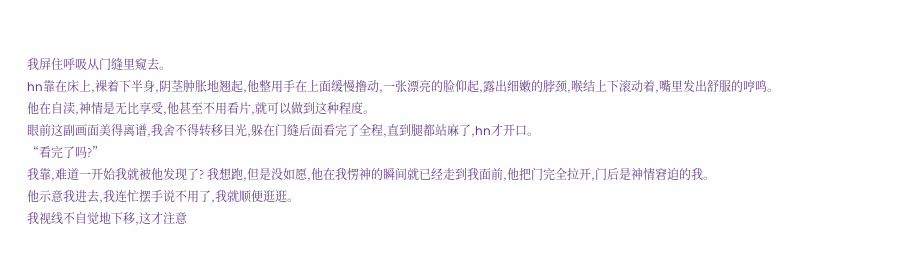我屏住呼吸从门缝里窥去。
hn靠在床上,裸着下半身,阴茎肿胀地翘起,他整用手在上面缓慢撸动,一张漂亮的脸仰起,露出细嫩的脖颈,喉结上下滚动着,嘴里发出舒服的哼鸣。
他在自渎,神情是无比享受,他甚至不用看片,就可以做到这种程度。
眼前这副画面美得离谱,我舍不得转移目光,躲在门缝后面看完了全程,直到腿都站麻了,hn才开口。
“看完了吗?”
我靠,难道一开始我就被他发现了? 我想跑,但是没如愿,他在我愣神的瞬间就已经走到我面前,他把门完全拉开,门后是神情窘迫的我。
他示意我进去,我连忙摆手说不用了,我就顺便逛逛。
我视线不自觉地下移,这才注意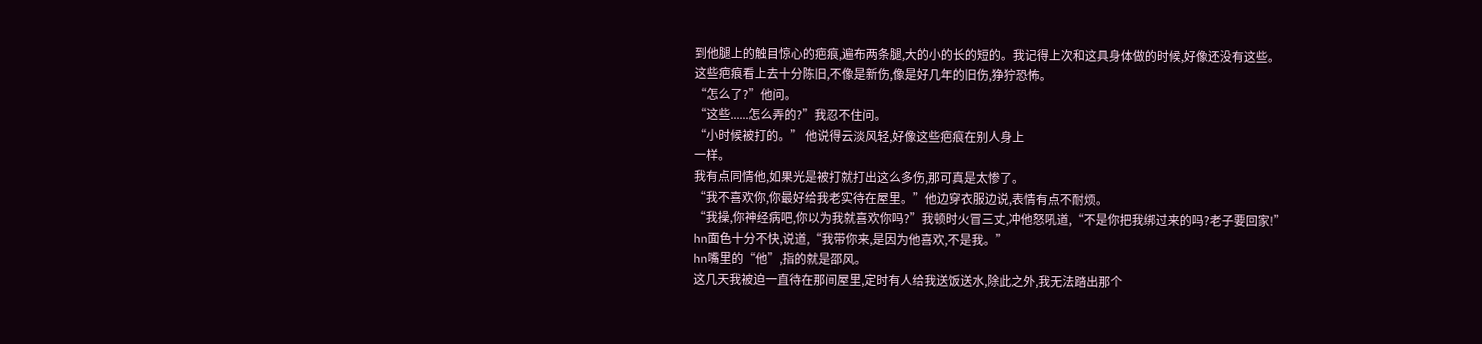到他腿上的触目惊心的疤痕,遍布两条腿,大的小的长的短的。我记得上次和这具身体做的时候,好像还没有这些。
这些疤痕看上去十分陈旧,不像是新伤,像是好几年的旧伤,狰狞恐怖。
“怎么了?”他问。
“这些......怎么弄的?”我忍不住问。
“小时候被打的。” 他说得云淡风轻,好像这些疤痕在别人身上
一样。
我有点同情他,如果光是被打就打出这么多伤,那可真是太惨了。
“我不喜欢你,你最好给我老实待在屋里。”他边穿衣服边说,表情有点不耐烦。
“我操,你神经病吧,你以为我就喜欢你吗?”我顿时火冒三丈,冲他怒吼道,“不是你把我绑过来的吗?老子要回家!”
hn面色十分不快,说道,“我带你来,是因为他喜欢,不是我。”
hn嘴里的“他”,指的就是邵风。
这几天我被迫一直待在那间屋里,定时有人给我送饭送水,除此之外,我无法踏出那个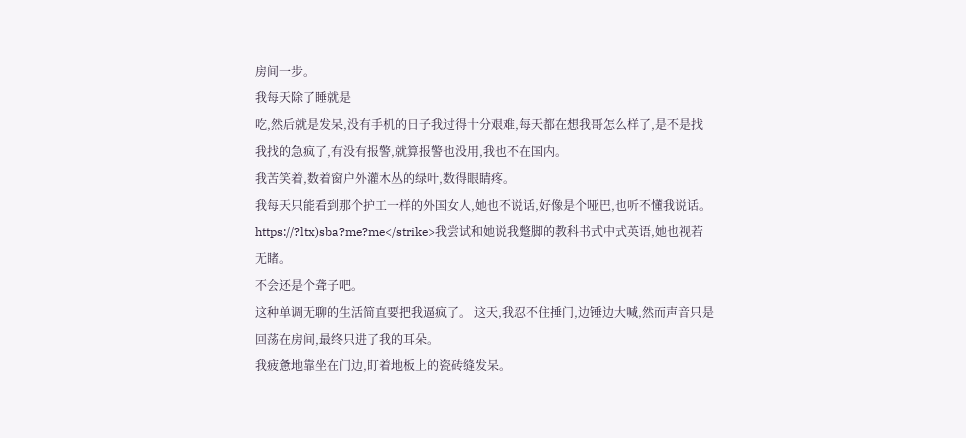房间一步。
我每天除了睡就是
吃,然后就是发呆,没有手机的日子我过得十分艰难,每天都在想我哥怎么样了,是不是找我找的急疯了,有没有报警,就算报警也没用,我也不在国内。
我苦笑着,数着窗户外灌木丛的绿叶,数得眼睛疼。
我每天只能看到那个护工一样的外国女人,她也不说话,好像是个哑巴,也听不懂我说话。https://?ltx)sba?me?me</strike>我尝试和她说我蹩脚的教科书式中式英语,她也视若无睹。
不会还是个聋子吧。
这种单调无聊的生活简直要把我逼疯了。 这天,我忍不住捶门,边锤边大喊,然而声音只是回荡在房间,最终只进了我的耳朵。
我疲惫地靠坐在门边,盯着地板上的瓷砖缝发呆。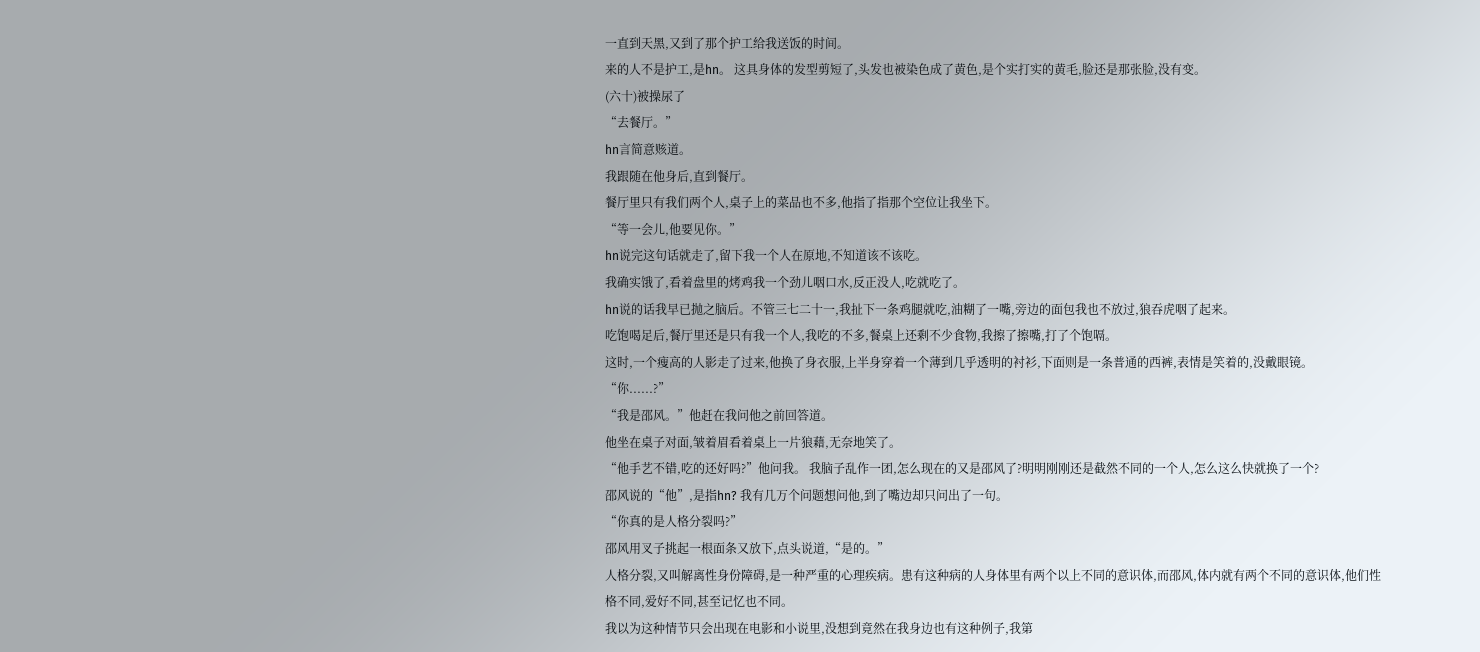一直到天黑,又到了那个护工给我送饭的时间。
来的人不是护工,是hn。 这具身体的发型剪短了,头发也被染色成了黄色,是个实打实的黄毛,脸还是那张脸,没有变。
(六十)被操尿了
“去餐厅。”
hn言简意赅道。
我跟随在他身后,直到餐厅。
餐厅里只有我们两个人,桌子上的菜品也不多,他指了指那个空位让我坐下。
“等一会儿,他要见你。”
hn说完这句话就走了,留下我一个人在原地,不知道该不该吃。
我确实饿了,看着盘里的烤鸡我一个劲儿咽口水,反正没人,吃就吃了。
hn说的话我早已抛之脑后。不管三七二十一,我扯下一条鸡腿就吃,油糊了一嘴,旁边的面包我也不放过,狼吞虎咽了起来。
吃饱喝足后,餐厅里还是只有我一个人,我吃的不多,餐桌上还剩不少食物,我擦了擦嘴,打了个饱嗝。
这时,一个瘦高的人影走了过来,他换了身衣服,上半身穿着一个薄到几乎透明的衬衫,下面则是一条普通的西裤,表情是笑着的,没戴眼镜。
“你......?”
“我是邵风。”他赶在我问他之前回答道。
他坐在桌子对面,皱着眉看着桌上一片狼藉,无奈地笑了。
“他手艺不错,吃的还好吗?”他问我。 我脑子乱作一团,怎么现在的又是邵风了?明明刚刚还是截然不同的一个人,怎么这么快就换了一个?
邵风说的“他”,是指hn? 我有几万个问题想问他,到了嘴边却只问出了一句。
“你真的是人格分裂吗?”
邵风用叉子挑起一根面条又放下,点头说道,“是的。”
人格分裂,又叫解离性身份障碍,是一种严重的心理疾病。患有这种病的人身体里有两个以上不同的意识体,而邵风,体内就有两个不同的意识体,他们性格不同,爱好不同,甚至记忆也不同。
我以为这种情节只会出现在电影和小说里,没想到竟然在我身边也有这种例子,我第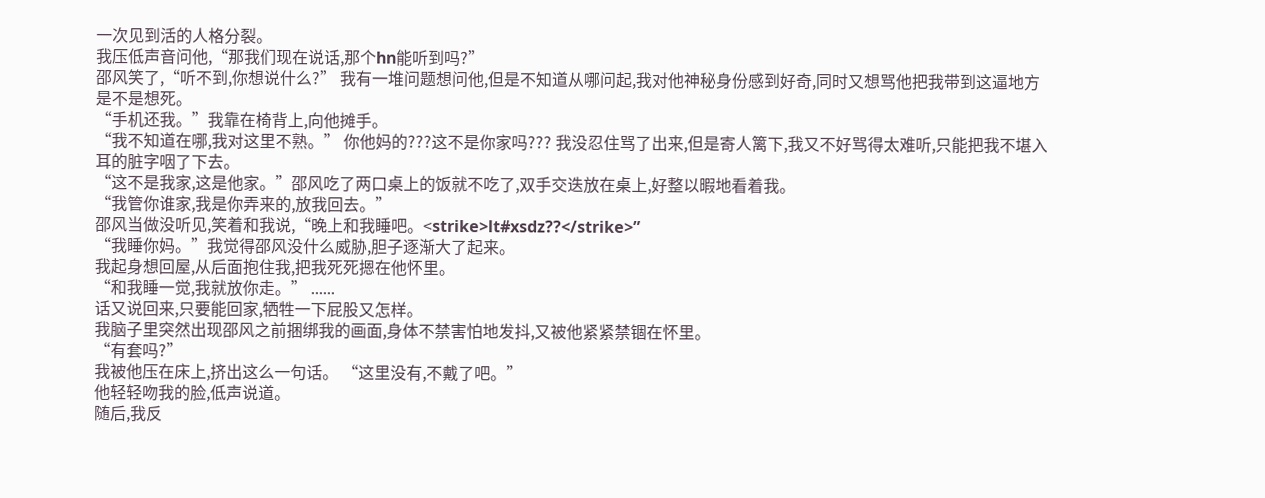一次见到活的人格分裂。
我压低声音问他,“那我们现在说话,那个hn能听到吗?”
邵风笑了,“听不到,你想说什么?” 我有一堆问题想问他,但是不知道从哪问起,我对他神秘身份感到好奇,同时又想骂他把我带到这逼地方是不是想死。
“手机还我。”我靠在椅背上,向他摊手。
“我不知道在哪,我对这里不熟。” 你他妈的???这不是你家吗??? 我没忍住骂了出来,但是寄人篱下,我又不好骂得太难听,只能把我不堪入耳的脏字咽了下去。
“这不是我家,这是他家。”邵风吃了两口桌上的饭就不吃了,双手交迭放在桌上,好整以暇地看着我。
“我管你谁家,我是你弄来的,放我回去。”
邵风当做没听见,笑着和我说,“晚上和我睡吧。<strike>lt#xsdz??</strike>”
“我睡你妈。”我觉得邵风没什么威胁,胆子逐渐大了起来。
我起身想回屋,从后面抱住我,把我死死摁在他怀里。
“和我睡一觉,我就放你走。” ......
话又说回来,只要能回家,牺牲一下屁股又怎样。
我脑子里突然出现邵风之前捆绑我的画面,身体不禁害怕地发抖,又被他紧紧禁锢在怀里。
“有套吗?”
我被他压在床上,挤出这么一句话。 “这里没有,不戴了吧。”
他轻轻吻我的脸,低声说道。
随后,我反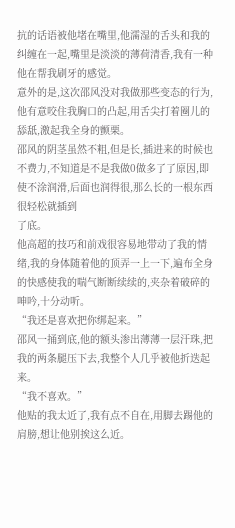抗的话语被他堵在嘴里,他濡湿的舌头和我的纠缠在一起,嘴里是淡淡的薄荷清香,我有一种他在帮我刷牙的感觉。
意外的是,这次邵风没对我做那些变态的行为,他有意咬住我胸口的凸起,用舌尖打着圈儿的舔舐,激起我全身的颤栗。
邵风的阴茎虽然不粗,但是长,插进来的时候也不费力,不知道是不是我做0做多了了原因,即使不涂润滑,后面也润得很,那么长的一根东西很轻松就插到
了底。
他高超的技巧和前戏很容易地带动了我的情绪,我的身体随着他的顶弄一上一下,遍布全身的快感使我的喘气断断续续的,夹杂着破碎的呻吟,十分动听。
“我还是喜欢把你绑起来。”
邵风一捅到底,他的额头渗出薄薄一层汗珠,把我的两条腿压下去,我整个人几乎被他折迭起来。
“我不喜欢。”
他贴的我太近了,我有点不自在,用脚去踢他的肩膀,想让他别挨这么近。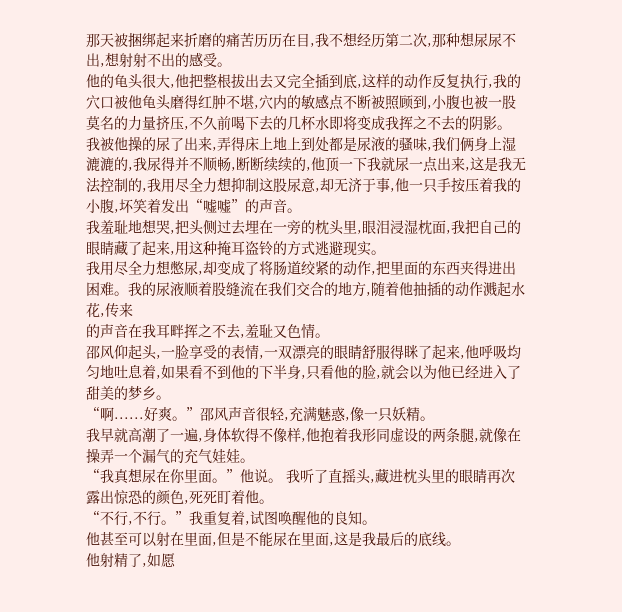那天被捆绑起来折磨的痛苦历历在目,我不想经历第二次,那种想尿尿不出,想射射不出的感受。
他的龟头很大,他把整根拔出去又完全插到底,这样的动作反复执行,我的穴口被他龟头磨得红肿不堪,穴内的敏感点不断被照顾到,小腹也被一股莫名的力量挤压,不久前喝下去的几杯水即将变成我挥之不去的阴影。
我被他操的尿了出来,弄得床上地上到处都是尿液的骚味,我们俩身上湿漉漉的,我尿得并不顺畅,断断续续的,他顶一下我就尿一点出来,这是我无法控制的,我用尽全力想抑制这股尿意,却无济于事,他一只手按压着我的小腹,坏笑着发出“嘘嘘”的声音。
我羞耻地想哭,把头侧过去埋在一旁的枕头里,眼泪浸湿枕面,我把自己的眼睛藏了起来,用这种掩耳盗铃的方式逃避现实。
我用尽全力想憋尿,却变成了将肠道绞紧的动作,把里面的东西夹得进出困难。我的尿液顺着股缝流在我们交合的地方,随着他抽插的动作溅起水花,传来
的声音在我耳畔挥之不去,羞耻又色情。
邵风仰起头,一脸享受的表情,一双漂亮的眼睛舒服得眯了起来,他呼吸均匀地吐息着,如果看不到他的下半身,只看他的脸,就会以为他已经进入了甜美的梦乡。
“啊......好爽。”邵风声音很轻,充满魅惑,像一只妖精。
我早就高潮了一遍,身体软得不像样,他抱着我形同虚设的两条腿,就像在操弄一个漏气的充气娃娃。
“我真想尿在你里面。”他说。 我听了直摇头,藏进枕头里的眼睛再次露出惊恐的颜色,死死盯着他。
“不行,不行。”我重复着,试图唤醒他的良知。
他甚至可以射在里面,但是不能尿在里面,这是我最后的底线。
他射精了,如愿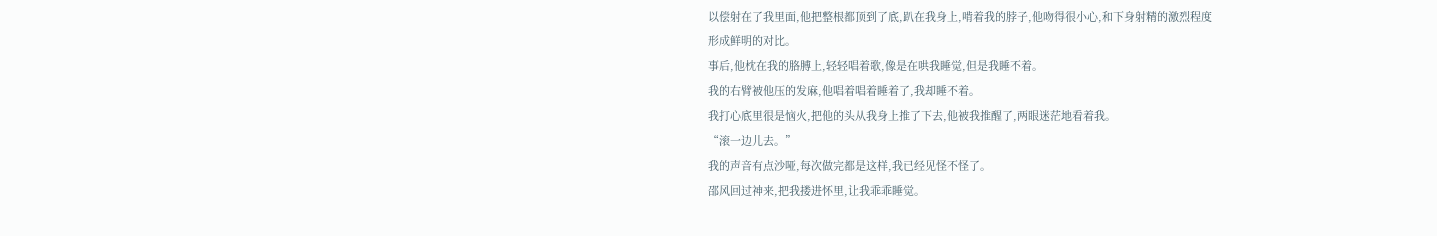以偿射在了我里面,他把整根都顶到了底,趴在我身上,啃着我的脖子,他吻得很小心,和下身射精的激烈程度
形成鲜明的对比。
事后,他枕在我的胳膊上,轻轻唱着歌,像是在哄我睡觉,但是我睡不着。
我的右臂被他压的发麻,他唱着唱着睡着了,我却睡不着。
我打心底里很是恼火,把他的头从我身上推了下去,他被我推醒了,两眼迷茫地看着我。
“滚一边儿去。”
我的声音有点沙哑,每次做完都是这样,我已经见怪不怪了。
邵风回过神来,把我搂进怀里,让我乖乖睡觉。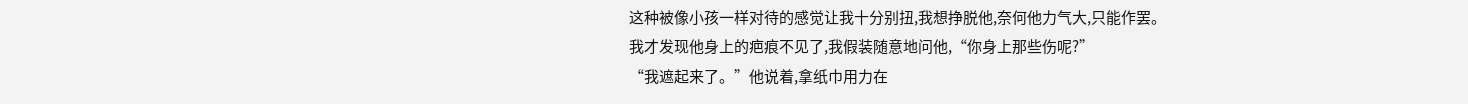这种被像小孩一样对待的感觉让我十分别扭,我想挣脱他,奈何他力气大,只能作罢。
我才发现他身上的疤痕不见了,我假装随意地问他,“你身上那些伤呢?”
“我遮起来了。”他说着,拿纸巾用力在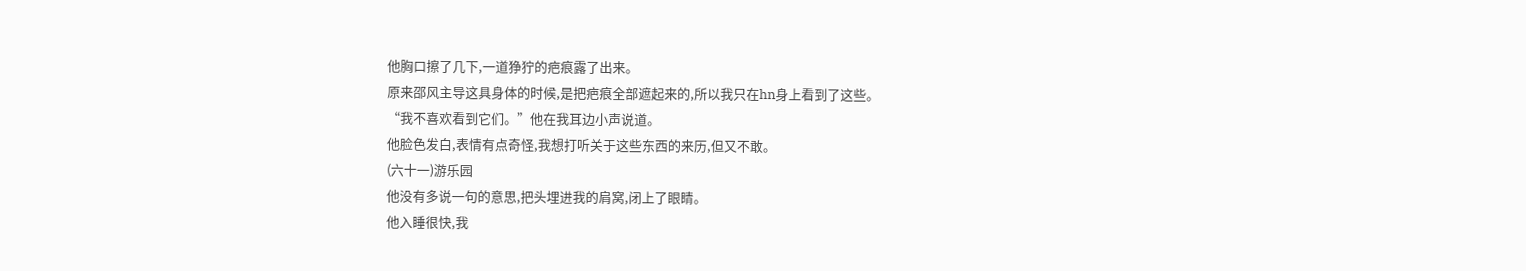他胸口擦了几下,一道狰狞的疤痕露了出来。
原来邵风主导这具身体的时候,是把疤痕全部遮起来的,所以我只在hn身上看到了这些。
“我不喜欢看到它们。”他在我耳边小声说道。
他脸色发白,表情有点奇怪,我想打听关于这些东西的来历,但又不敢。
(六十一)游乐园
他没有多说一句的意思,把头埋进我的肩窝,闭上了眼睛。
他入睡很快,我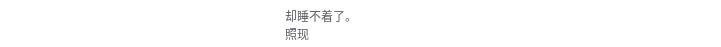却睡不着了。
照现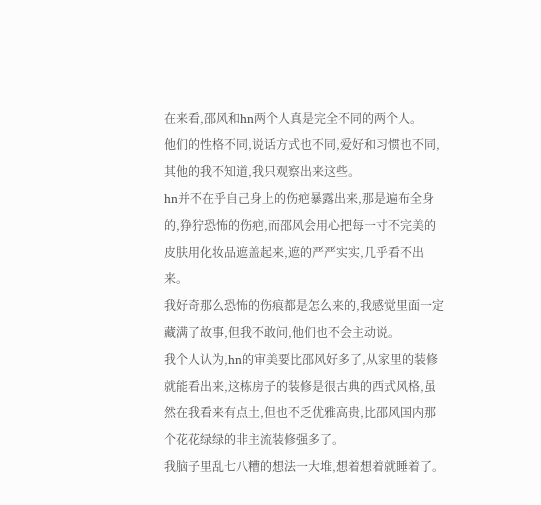在来看,邵风和hn两个人真是完全不同的两个人。
他们的性格不同,说话方式也不同,爱好和习惯也不同,其他的我不知道,我只观察出来这些。
hn并不在乎自己身上的伤疤暴露出来,那是遍布全身的,狰狞恐怖的伤疤,而邵风会用心把每一寸不完美的皮肤用化妆品遮盖起来,遮的严严实实,几乎看不出来。
我好奇那么恐怖的伤痕都是怎么来的,我感觉里面一定藏满了故事,但我不敢问,他们也不会主动说。
我个人认为,hn的审美要比邵风好多了,从家里的装修就能看出来,这栋房子的装修是很古典的西式风格,虽然在我看来有点土,但也不乏优雅高贵,比邵风国内那个花花绿绿的非主流装修强多了。
我脑子里乱七八糟的想法一大堆,想着想着就睡着了。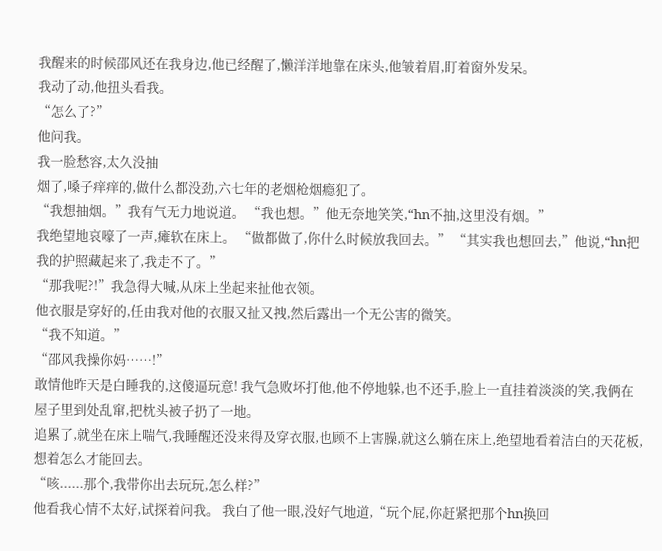我醒来的时候邵风还在我身边,他已经醒了,懒洋洋地靠在床头,他皱着眉,盯着窗外发呆。
我动了动,他扭头看我。
“怎么了?”
他问我。
我一脸愁容,太久没抽
烟了,嗓子痒痒的,做什么都没劲,六七年的老烟枪烟瘾犯了。
“我想抽烟。”我有气无力地说道。 “我也想。”他无奈地笑笑,“hn不抽,这里没有烟。”
我绝望地哀嚎了一声,瘫软在床上。 “做都做了,你什么时候放我回去。” “其实我也想回去,”他说,“hn把我的护照藏起来了,我走不了。”
“那我呢?!”我急得大喊,从床上坐起来扯他衣领。
他衣服是穿好的,任由我对他的衣服又扯又拽,然后露出一个无公害的微笑。
“我不知道。”
“邵风我操你妈……!”
敢情他昨天是白睡我的,这傻逼玩意! 我气急败坏打他,他不停地躲,也不还手,脸上一直挂着淡淡的笑,我俩在屋子里到处乱窜,把枕头被子扔了一地。
追累了,就坐在床上喘气,我睡醒还没来得及穿衣服,也顾不上害臊,就这么躺在床上,绝望地看着洁白的天花板,想着怎么才能回去。
“咳......那个,我带你出去玩玩,怎么样?”
他看我心情不太好,试探着问我。 我白了他一眼,没好气地道,“玩个屁,你赶紧把那个hn换回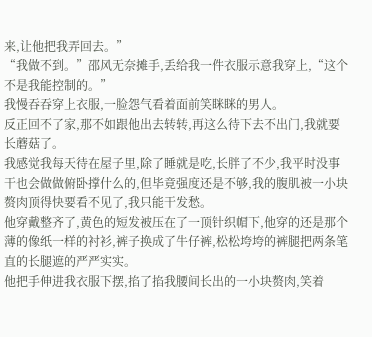来,让他把我弄回去。”
“我做不到。”邵风无奈摊手,丢给我一件衣服示意我穿上,“这个不是我能控制的。”
我慢吞吞穿上衣服,一脸怨气看着面前笑眯眯的男人。
反正回不了家,那不如跟他出去转转,再这么待下去不出门,我就要长蘑菇了。
我感觉我每天待在屋子里,除了睡就是吃,长胖了不少,我平时没事干也会做做俯卧撑什么的,但毕竟强度还是不够,我的腹肌被一小块赘肉顶得快要看不见了,我只能干发愁。
他穿戴整齐了,黄色的短发被压在了一顶针织帽下,他穿的还是那个薄的像纸一样的衬衫,裤子换成了牛仔裤,松松垮垮的裤腿把两条笔直的长腿遮的严严实实。
他把手伸进我衣服下摆,掐了掐我腰间长出的一小块赘肉,笑着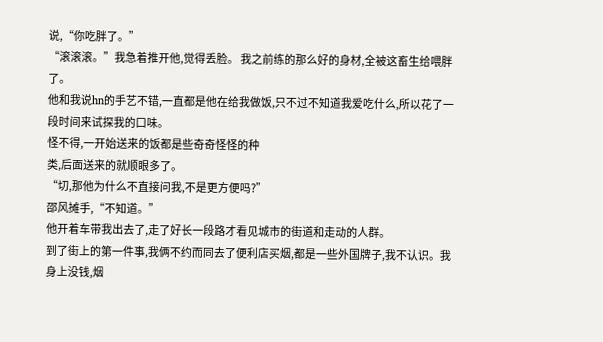说,“你吃胖了。”
“滚滚滚。”我急着推开他,觉得丢脸。 我之前练的那么好的身材,全被这畜生给喂胖了。
他和我说hn的手艺不错,一直都是他在给我做饭,只不过不知道我爱吃什么,所以花了一段时间来试探我的口味。
怪不得,一开始送来的饭都是些奇奇怪怪的种
类,后面送来的就顺眼多了。
“切,那他为什么不直接问我,不是更方便吗?”
邵风摊手,“不知道。”
他开着车带我出去了,走了好长一段路才看见城市的街道和走动的人群。
到了街上的第一件事,我俩不约而同去了便利店买烟,都是一些外国牌子,我不认识。我身上没钱,烟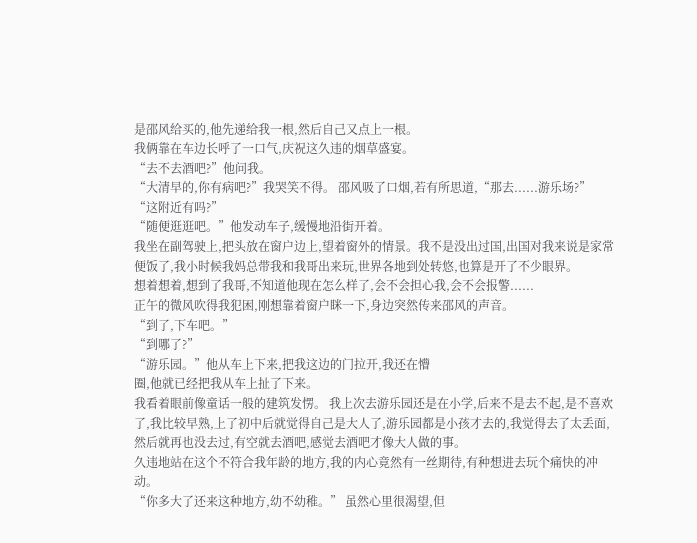是邵风给买的,他先递给我一根,然后自己又点上一根。
我俩靠在车边长呼了一口气,庆祝这久违的烟草盛宴。
“去不去酒吧?”他问我。
“大清早的,你有病吧?”我哭笑不得。 邵风吸了口烟,若有所思道,“那去......游乐场?”
“这附近有吗?”
“随便逛逛吧。”他发动车子,缓慢地沿街开着。
我坐在副驾驶上,把头放在窗户边上,望着窗外的情景。我不是没出过国,出国对我来说是家常便饭了,我小时候我妈总带我和我哥出来玩,世界各地到处转悠,也算是开了不少眼界。
想着想着,想到了我哥,不知道他现在怎么样了,会不会担心我,会不会报警......
正午的微风吹得我犯困,刚想靠着窗户眯一下,身边突然传来邵风的声音。
“到了,下车吧。”
“到哪了?”
“游乐园。”他从车上下来,把我这边的门拉开,我还在懵
圈,他就已经把我从车上扯了下来。
我看着眼前像童话一般的建筑发愣。 我上次去游乐园还是在小学,后来不是去不起,是不喜欢了,我比较早熟,上了初中后就觉得自己是大人了,游乐园都是小孩才去的,我觉得去了太丢面,然后就再也没去过,有空就去酒吧,感觉去酒吧才像大人做的事。
久违地站在这个不符合我年龄的地方,我的内心竟然有一丝期待,有种想进去玩个痛快的冲动。
“你多大了还来这种地方,幼不幼稚。” 虽然心里很渴望,但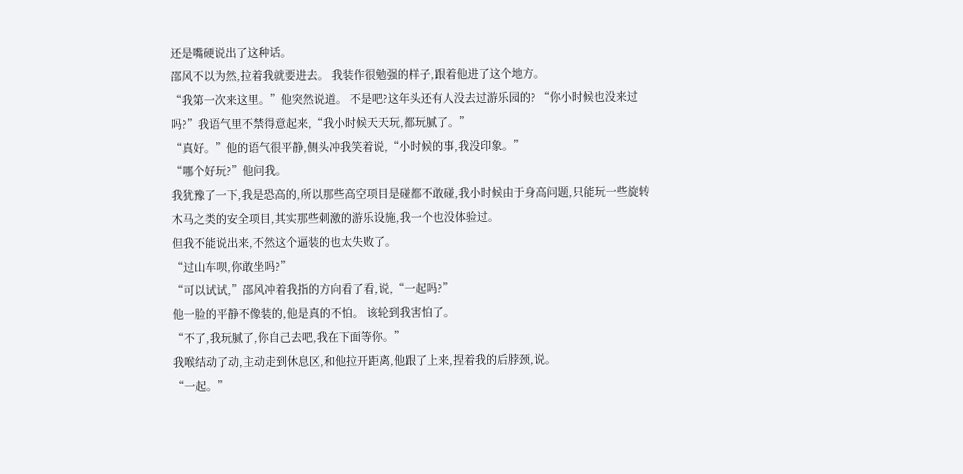还是嘴硬说出了这种话。
邵风不以为然,拉着我就要进去。 我装作很勉强的样子,跟着他进了这个地方。
“我第一次来这里。”他突然说道。 不是吧?这年头还有人没去过游乐园的? “你小时候也没来过吗?”我语气里不禁得意起来,“我小时候天天玩,都玩腻了。”
“真好。”他的语气很平静,侧头冲我笑着说,“小时候的事,我没印象。”
“哪个好玩?”他问我。
我犹豫了一下,我是恐高的,所以那些高空项目是碰都不敢碰,我小时候由于身高问题,只能玩一些旋转木马之类的安全项目,其实那些刺激的游乐设施,我一个也没体验过。
但我不能说出来,不然这个逼装的也太失败了。
“过山车呗,你敢坐吗?”
“可以试试,”邵风冲着我指的方向看了看,说,“一起吗?”
他一脸的平静不像装的,他是真的不怕。 该轮到我害怕了。
“不了,我玩腻了,你自己去吧,我在下面等你。”
我喉结动了动,主动走到休息区,和他拉开距离,他跟了上来,捏着我的后脖颈,说。
“一起。”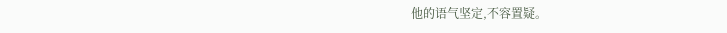他的语气坚定,不容置疑。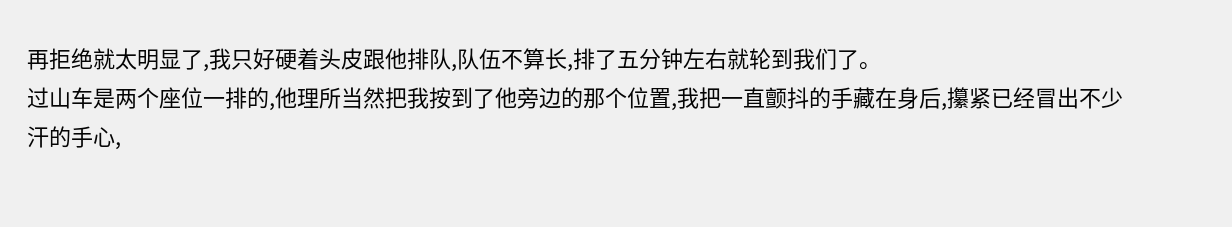再拒绝就太明显了,我只好硬着头皮跟他排队,队伍不算长,排了五分钟左右就轮到我们了。
过山车是两个座位一排的,他理所当然把我按到了他旁边的那个位置,我把一直颤抖的手藏在身后,攥紧已经冒出不少汗的手心,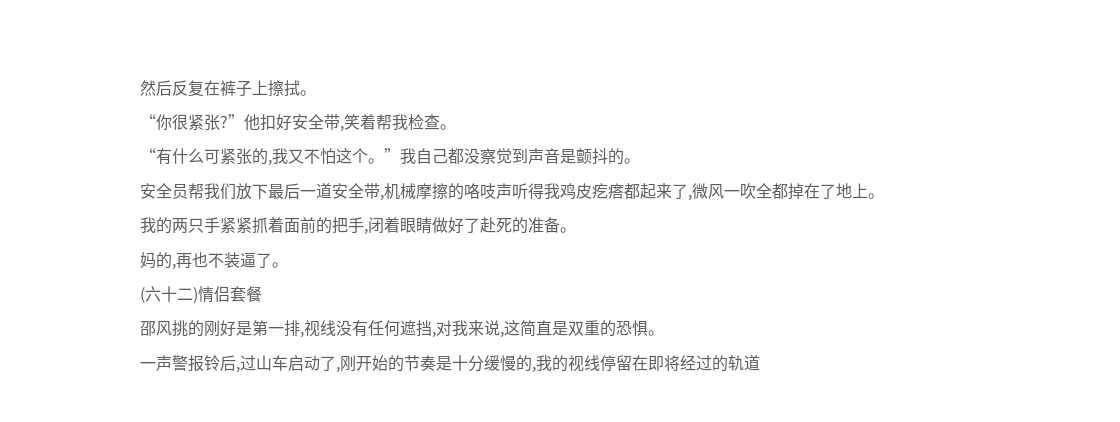然后反复在裤子上擦拭。
“你很紧张?”他扣好安全带,笑着帮我检查。
“有什么可紧张的,我又不怕这个。”我自己都没察觉到声音是颤抖的。
安全员帮我们放下最后一道安全带,机械摩擦的咯吱声听得我鸡皮疙瘩都起来了,微风一吹全都掉在了地上。
我的两只手紧紧抓着面前的把手,闭着眼睛做好了赴死的准备。
妈的,再也不装逼了。
(六十二)情侣套餐
邵风挑的刚好是第一排,视线没有任何遮挡,对我来说,这简直是双重的恐惧。
一声警报铃后,过山车启动了,刚开始的节奏是十分缓慢的,我的视线停留在即将经过的轨道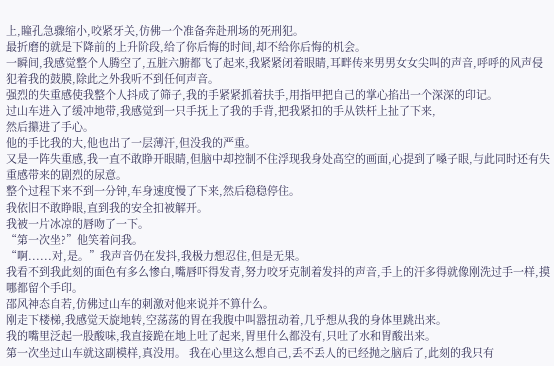上,瞳孔急骤缩小,咬紧牙关,仿佛一个准备奔赴刑场的死刑犯。
最折磨的就是下降前的上升阶段,给了你后悔的时间,却不给你后悔的机会。
一瞬间,我感觉整个人腾空了,五脏六腑都飞了起来,我紧紧闭着眼睛,耳畔传来男男女女尖叫的声音,呼呼的风声侵犯着我的鼓膜,除此之外我听不到任何声音。
强烈的失重感使我整个人抖成了筛子,我的手紧紧抓着扶手,用指甲把自己的掌心掐出一个深深的印记。
过山车进入了缓冲地带,我感觉到一只手抚上了我的手背,把我紧扣的手从铁杆上扯了下来,
然后攥进了手心。
他的手比我的大,他也出了一层薄汗,但没我的严重。
又是一阵失重感,我一直不敢睁开眼睛,但脑中却控制不住浮现我身处高空的画面,心提到了嗓子眼,与此同时还有失重感带来的剧烈的尿意。
整个过程下来不到一分钟,车身速度慢了下来,然后稳稳停住。
我依旧不敢睁眼,直到我的安全扣被解开。
我被一片冰凉的唇吻了一下。
“第一次坐?”他笑着问我。
“啊......对,是。”我声音仍在发抖,我极力想忍住,但是无果。
我看不到我此刻的面色有多么惨白,嘴唇吓得发青,努力咬牙克制着发抖的声音,手上的汗多得就像刚洗过手一样,摸哪都留个手印。
邵风神态自若,仿佛过山车的刺激对他来说并不算什么。
刚走下楼梯,我感觉天旋地转,空荡荡的胃在我腹中叫嚣扭动着,几乎想从我的身体里跳出来。
我的嘴里泛起一股酸味,我直接跪在地上吐了起来,胃里什么都没有,只吐了水和胃酸出来。
第一次坐过山车就这副模样,真没用。 我在心里这么想自己,丢不丢人的已经抛之脑后了,此刻的我只有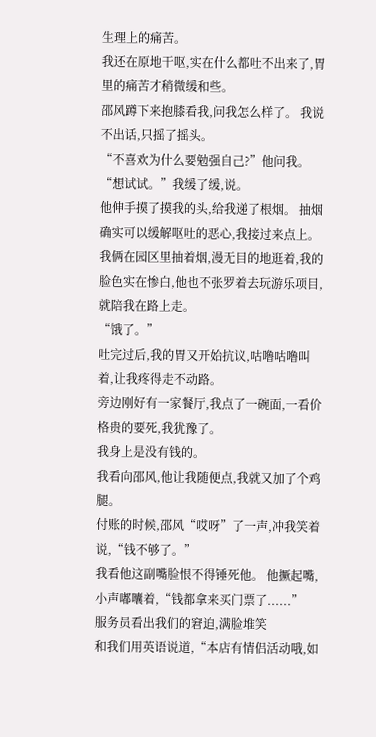生理上的痛苦。
我还在原地干呕,实在什么都吐不出来了,胃里的痛苦才稍微缓和些。
邵风蹲下来抱膝看我,问我怎么样了。 我说不出话,只摇了摇头。
“不喜欢为什么要勉强自己?”他问我。 “想试试。”我缓了缓,说。
他伸手摸了摸我的头,给我递了根烟。 抽烟确实可以缓解呕吐的恶心,我接过来点上。
我俩在园区里抽着烟,漫无目的地逛着,我的脸色实在惨白,他也不张罗着去玩游乐项目,就陪我在路上走。
“饿了。”
吐完过后,我的胃又开始抗议,咕噜咕噜叫着,让我疼得走不动路。
旁边刚好有一家餐厅,我点了一碗面,一看价格贵的要死,我犹豫了。
我身上是没有钱的。
我看向邵风,他让我随便点,我就又加了个鸡腿。
付账的时候,邵风“哎呀”了一声,冲我笑着说,“钱不够了。”
我看他这副嘴脸恨不得锤死他。 他撅起嘴,小声嘟囔着,“钱都拿来买门票了......”
服务员看出我们的窘迫,满脸堆笑
和我们用英语说道,“本店有情侣活动哦,如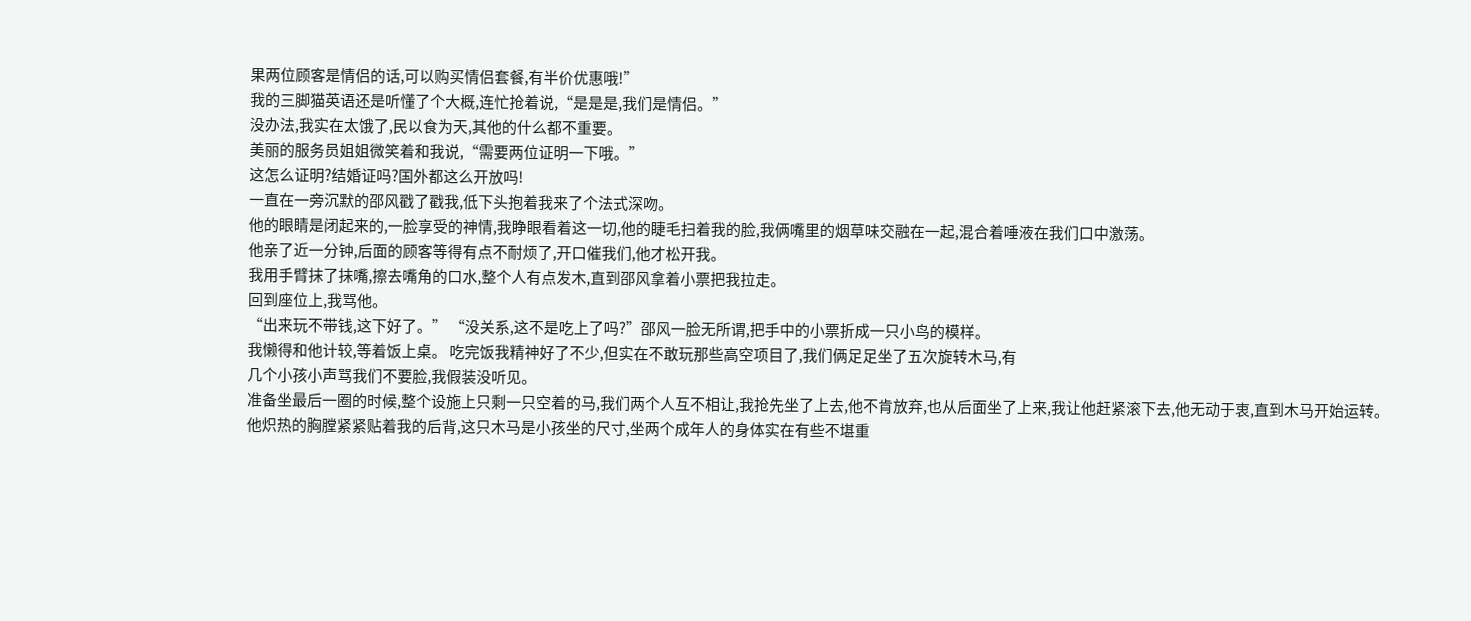果两位顾客是情侣的话,可以购买情侣套餐,有半价优惠哦!”
我的三脚猫英语还是听懂了个大概,连忙抢着说,“是是是,我们是情侣。”
没办法,我实在太饿了,民以食为天,其他的什么都不重要。
美丽的服务员姐姐微笑着和我说,“需要两位证明一下哦。”
这怎么证明?结婚证吗?国外都这么开放吗!
一直在一旁沉默的邵风戳了戳我,低下头抱着我来了个法式深吻。
他的眼睛是闭起来的,一脸享受的神情,我睁眼看着这一切,他的睫毛扫着我的脸,我俩嘴里的烟草味交融在一起,混合着唾液在我们口中激荡。
他亲了近一分钟,后面的顾客等得有点不耐烦了,开口催我们,他才松开我。
我用手臂抹了抹嘴,擦去嘴角的口水,整个人有点发木,直到邵风拿着小票把我拉走。
回到座位上,我骂他。
“出来玩不带钱,这下好了。” “没关系,这不是吃上了吗?”邵风一脸无所谓,把手中的小票折成一只小鸟的模样。
我懒得和他计较,等着饭上桌。 吃完饭我精神好了不少,但实在不敢玩那些高空项目了,我们俩足足坐了五次旋转木马,有
几个小孩小声骂我们不要脸,我假装没听见。
准备坐最后一圈的时候,整个设施上只剩一只空着的马,我们两个人互不相让,我抢先坐了上去,他不肯放弃,也从后面坐了上来,我让他赶紧滚下去,他无动于衷,直到木马开始运转。
他炽热的胸膛紧紧贴着我的后背,这只木马是小孩坐的尺寸,坐两个成年人的身体实在有些不堪重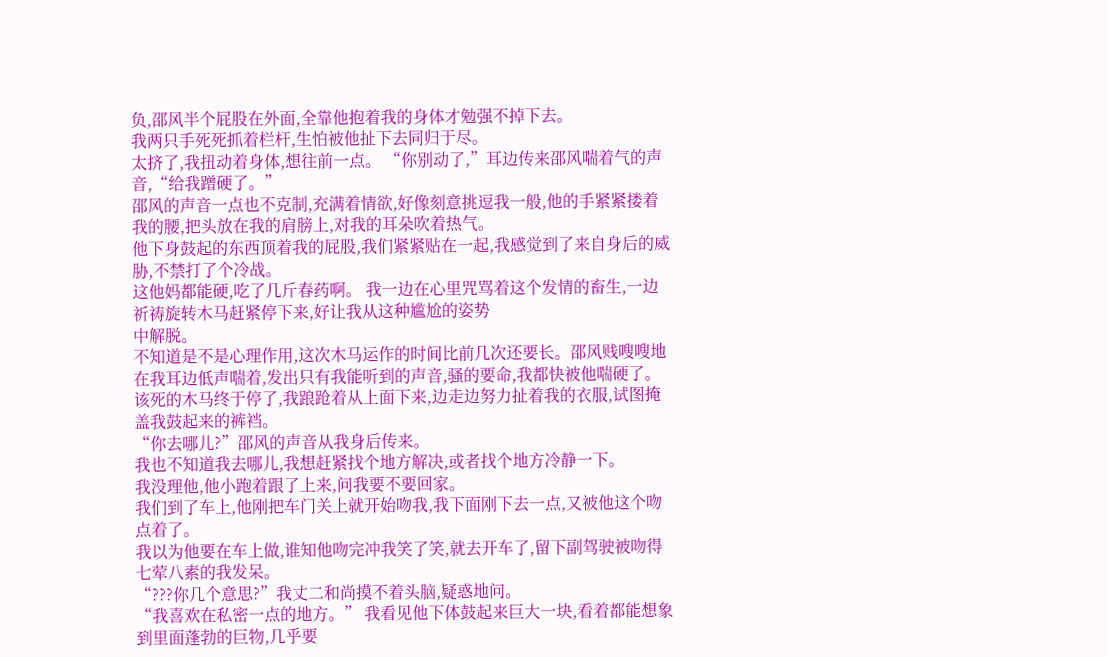负,邵风半个屁股在外面,全靠他抱着我的身体才勉强不掉下去。
我两只手死死抓着栏杆,生怕被他扯下去同归于尽。
太挤了,我扭动着身体,想往前一点。 “你别动了,”耳边传来邵风喘着气的声音,“给我蹭硬了。”
邵风的声音一点也不克制,充满着情欲,好像刻意挑逗我一般,他的手紧紧搂着我的腰,把头放在我的肩膀上,对我的耳朵吹着热气。
他下身鼓起的东西顶着我的屁股,我们紧紧贴在一起,我感觉到了来自身后的威胁,不禁打了个冷战。
这他妈都能硬,吃了几斤春药啊。 我一边在心里咒骂着这个发情的畜生,一边祈祷旋转木马赶紧停下来,好让我从这种尴尬的姿势
中解脱。
不知道是不是心理作用,这次木马运作的时间比前几次还要长。邵风贱嗖嗖地在我耳边低声喘着,发出只有我能听到的声音,骚的要命,我都快被他喘硬了。
该死的木马终于停了,我踉跄着从上面下来,边走边努力扯着我的衣服,试图掩盖我鼓起来的裤裆。
“你去哪儿?”邵风的声音从我身后传来。
我也不知道我去哪儿,我想赶紧找个地方解决,或者找个地方冷静一下。
我没理他,他小跑着跟了上来,问我要不要回家。
我们到了车上,他刚把车门关上就开始吻我,我下面刚下去一点,又被他这个吻点着了。
我以为他要在车上做,谁知他吻完冲我笑了笑,就去开车了,留下副驾驶被吻得七荤八素的我发呆。
“???你几个意思?”我丈二和尚摸不着头脑,疑惑地问。
“我喜欢在私密一点的地方。” 我看见他下体鼓起来巨大一块,看着都能想象到里面蓬勃的巨物,几乎要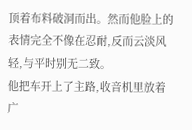顶着布料破洞而出。然而他脸上的表情完全不像在忍耐,反而云淡风轻,与平时别无二致。
他把车开上了主路,收音机里放着广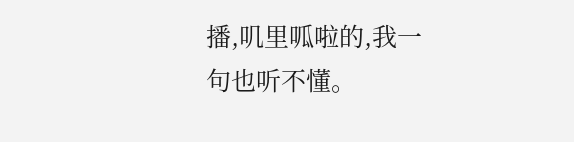播,叽里呱啦的,我一句也听不懂。